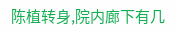陈植转身,院内廊下有几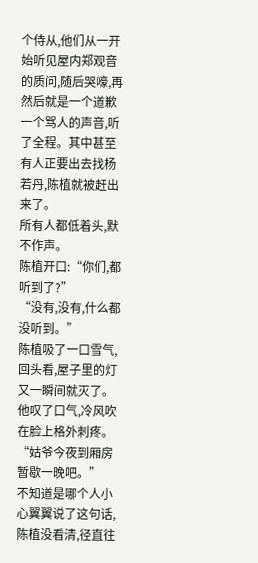个侍从,他们从一开始听见屋内郑观音的质问,随后哭嚎,再然后就是一个道歉一个骂人的声音,听了全程。其中甚至有人正要出去找杨若丹,陈植就被赶出来了。
所有人都低着头,默不作声。
陈植开口:“你们,都听到了?”
“没有,没有,什么都没听到。”
陈植吸了一口雪气,回头看,屋子里的灯又一瞬间就灭了。他叹了口气,冷风吹在脸上格外刺疼。
“姑爷今夜到厢房暂歇一晚吧。”
不知道是哪个人小心翼翼说了这句话,陈植没看清,径直往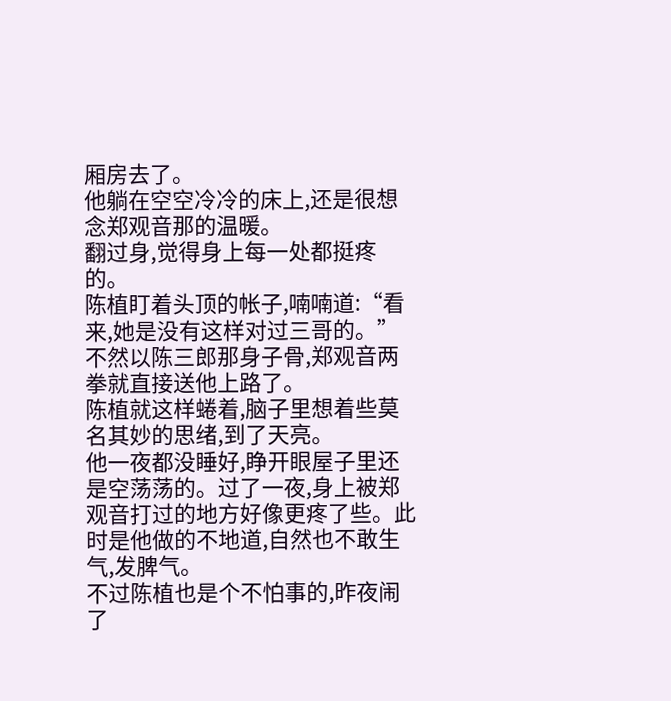厢房去了。
他躺在空空冷冷的床上,还是很想念郑观音那的温暖。
翻过身,觉得身上每一处都挺疼的。
陈植盯着头顶的帐子,喃喃道:“看来,她是没有这样对过三哥的。”
不然以陈三郎那身子骨,郑观音两拳就直接送他上路了。
陈植就这样蜷着,脑子里想着些莫名其妙的思绪,到了天亮。
他一夜都没睡好,睁开眼屋子里还是空荡荡的。过了一夜,身上被郑观音打过的地方好像更疼了些。此时是他做的不地道,自然也不敢生气,发脾气。
不过陈植也是个不怕事的,昨夜闹了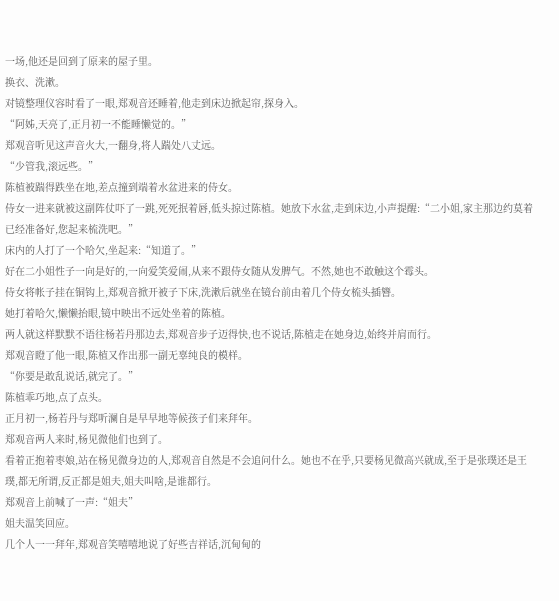一场,他还是回到了原来的屋子里。
换衣、洗漱。
对镜整理仪容时看了一眼,郑观音还睡着,他走到床边掀起帘,探身入。
“阿姊,天亮了,正月初一不能睡懒觉的。”
郑观音听见这声音火大,一翻身,将人踹处八丈远。
“少管我,滚远些。”
陈植被踹得跌坐在地,差点撞到端着水盆进来的侍女。
侍女一进来就被这副阵仗吓了一跳,死死抿着唇,低头掠过陈植。她放下水盆,走到床边,小声提醒:“二小姐,家主那边约莫着已经准备好,您起来梳洗吧。”
床内的人打了一个哈欠,坐起来:“知道了。”
好在二小姐性子一向是好的,一向爱笑爱闹,从来不跟侍女随从发脾气。不然,她也不敢触这个霉头。
侍女将帐子挂在铜钩上,郑观音掀开被子下床,洗漱后就坐在镜台前由着几个侍女梳头插簪。
她打着哈欠,懒懒抬眼,镜中映出不远处坐着的陈植。
两人就这样默默不语往杨若丹那边去,郑观音步子迈得快,也不说话,陈植走在她身边,始终并肩而行。
郑观音瞪了他一眼,陈植又作出那一副无辜纯良的模样。
“你要是敢乱说话,就完了。”
陈植乖巧地,点了点头。
正月初一,杨若丹与郑听澜自是早早地等候孩子们来拜年。
郑观音两人来时,杨见微他们也到了。
看着正抱着枣娘,站在杨见微身边的人,郑观音自然是不会追问什么。她也不在乎,只要杨见微高兴就成,至于是张璞还是王璞,都无所谓,反正都是姐夫,姐夫叫啥,是谁都行。
郑观音上前喊了一声:“姐夫”
姐夫温笑回应。
几个人一一拜年,郑观音笑嘻嘻地说了好些吉祥话,沉甸甸的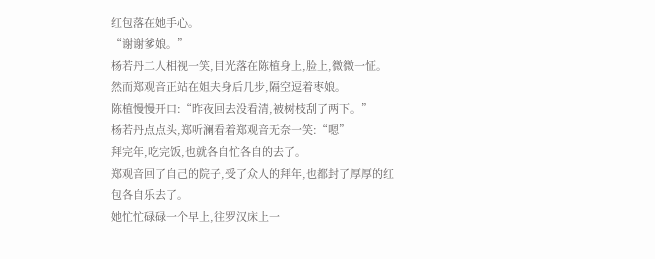红包落在她手心。
“谢谢爹娘。”
杨若丹二人相视一笑,目光落在陈植身上,脸上,微微一怔。
然而郑观音正站在姐夫身后几步,隔空逗着枣娘。
陈植慢慢开口:“昨夜回去没看清,被树枝刮了两下。”
杨若丹点点头,郑听澜看着郑观音无奈一笑:“嗯”
拜完年,吃完饭,也就各自忙各自的去了。
郑观音回了自己的院子,受了众人的拜年,也都封了厚厚的红包各自乐去了。
她忙忙碌碌一个早上,往罗汉床上一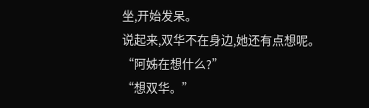坐,开始发呆。
说起来,双华不在身边,她还有点想呢。
“阿姊在想什么?”
“想双华。”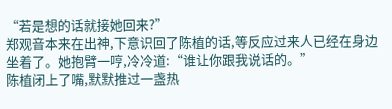“若是想的话就接她回来?”
郑观音本来在出神,下意识回了陈植的话,等反应过来人已经在身边坐着了。她抱臂一哼,冷冷道:“谁让你跟我说话的。”
陈植闭上了嘴,默默推过一盏热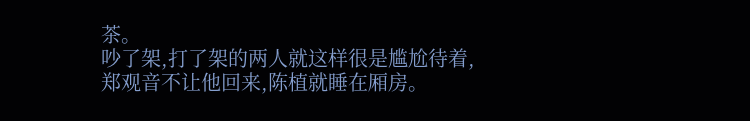茶。
吵了架,打了架的两人就这样很是尴尬待着,郑观音不让他回来,陈植就睡在厢房。